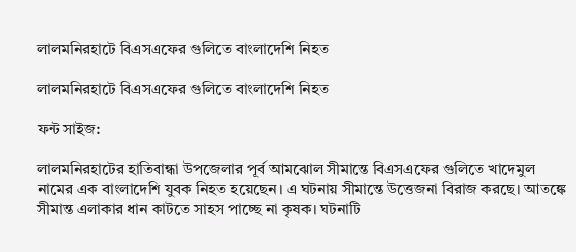লালমনিরহাটে বিএসএফের গুলিতে বাংলাদেশি নিহত

লালমনিরহাটে বিএসএফের গুলিতে বাংলাদেশি নিহত

ফন্ট সাইজ:

লালমনিরহাটের হাতিবান্ধা উপজেলার পূর্ব আমঝোল সীমান্তে বিএসএফের গুলিতে খাদেমুল নামের এক বাংলাদেশি যুবক নিহত হয়েছেন। এ ঘটনায় সীমান্তে উত্তেজনা বিরাজ করছে। আতঙ্কে সীমান্ত এলাকার ধান কাটতে সাহস পাচ্ছে না কৃষক। ঘটনাটি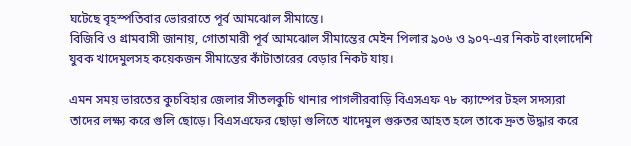ঘটেছে বৃহস্পতিবার ভোররাতে পূর্ব আমঝোল সীমান্তে।
বিজিবি ও গ্রামবাসী জানায়, গোতামারী পূর্ব আমঝোল সীমান্তের মেইন পিলার ৯০৬ ও ৯০৭-এর নিকট বাংলাদেশি যুবক খাদেমুলসহ কয়েকজন সীমান্তের কাঁটাতারের বেড়ার নিকট যায়।

এমন সময় ভারতের কুচবিহার জেলার সীতলকুচি থানার পাগলীরবাড়ি বিএসএফ ৭৮ ক্যাম্পের টহল সদস্যরা তাদের লক্ষ্য করে গুলি ছোড়ে। বিএসএফের ছোড়া গুলিতে খাদেমুল গুরুতর আহত হলে তাকে দ্রুত উদ্ধার করে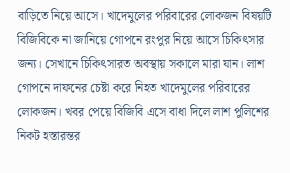বাড়িতে নিয়ে আসে। খাদেমুলের পরিবারের লোকজন বিষয়টি বিজিবিকে না জানিয়ে গোপনে রংপুর নিয়ে আসে চিকিৎসার জন্য। সেখানে চিকিৎসারত অবস্থায় সকালে মারা যান। লাশ গোপনে দাফনের চেষ্টা করে নিহত খাদেমুলের পরিবারের লোকজন। খবর পেয়ে বিজিবি এসে বাধা দিলে লাশ পুলিশের নিকট হস্তারন্তর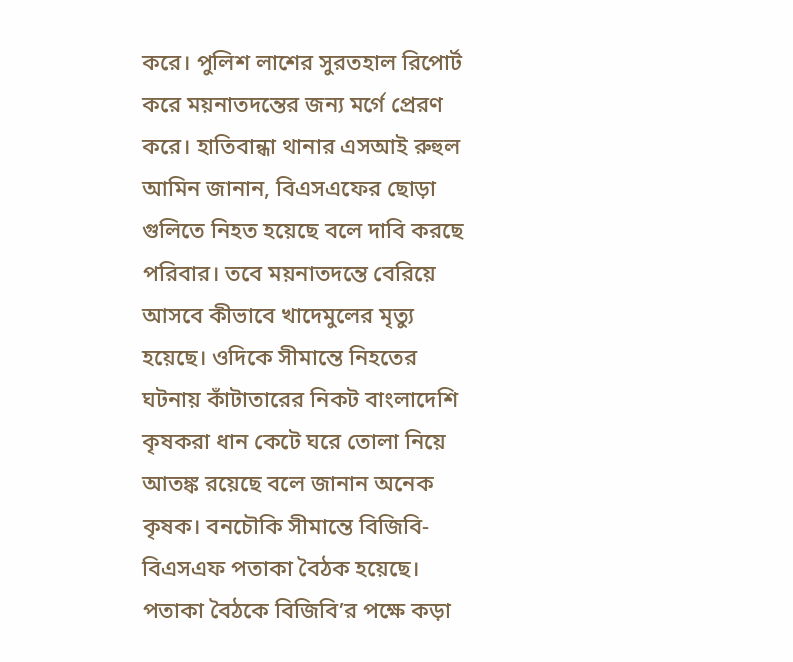করে। পুলিশ লাশের সুরতহাল রিপোর্ট করে ময়নাতদন্তের জন্য মর্গে প্রেরণ করে। হাতিবান্ধা থানার এসআই রুহুল আমিন জানান, বিএসএফের ছোড়া গুলিতে নিহত হয়েছে বলে দাবি করছে পরিবার। তবে ময়নাতদন্তে বেরিয়ে আসবে কীভাবে খাদেমুলের মৃত্যু হয়েছে। ওদিকে সীমান্তে নিহতের ঘটনায় কাঁটাতারের নিকট বাংলাদেশি কৃষকরা ধান কেটে ঘরে তোলা নিয়ে আতঙ্ক রয়েছে বলে জানান অনেক কৃষক। বনচৌকি সীমান্তে বিজিবি-বিএসএফ পতাকা বৈঠক হয়েছে। পতাকা বৈঠকে বিজিবি’র পক্ষে কড়া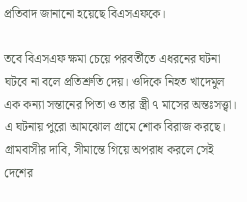প্রতিবাদ জানানো হয়েছে বিএসএফকে।

তবে বিএসএফ ক্ষমা চেয়ে পরবর্তীতে এধরনের ঘটনা ঘটবে না বলে প্রতিশ্রুতি দেয়। ওদিকে নিহত খাদেমুল এক কন্যা সন্তানের পিতা ও তার স্ত্রী ৭ মাসের অন্তঃসত্ত্বা। এ ঘটনায় পুরো আমঝোল গ্রামে শোক বিরাজ করছে। গ্রামবাসীর দাবি, সীমান্তে গিয়ে অপরাধ করলে সেই দেশের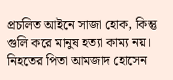প্রচলিত আইনে সাজা হোক, কিন্তু গুলি করে মানুষ হত্যা কাম্য নয়। নিহতের পিতা আমজাদ হোসেন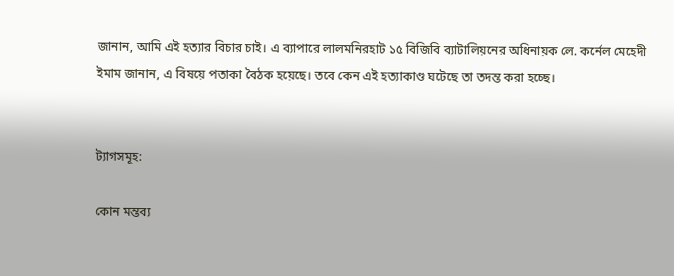জানান, আমি এই হত্যার বিচার চাই। এ ব্যাপারে লালমনিরহাট ১৫ বিজিবি ব্যাটালিয়নের অধিনায়ক লে. কর্নেল মেহেদী ইমাম জানান, এ বিষয়ে পতাকা বৈঠক হয়েছে। তবে কেন এই হত্যাকাণ্ড ঘটেছে তা তদন্ত করা হচ্ছে।


ট্যাগসমূহ:

কোন মন্তব্য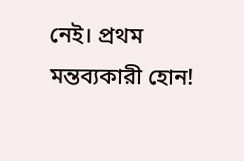নেই। প্রথম মন্তব্যকারী হোন!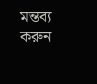মন্তব্য করুন